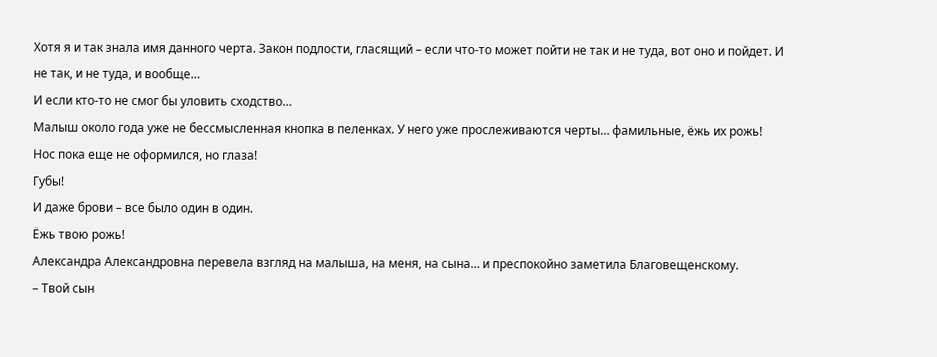Хотя я и так знала имя данного черта. Закон подлости, гласящий – если что-то может пойти не так и не туда, вот оно и пойдет. И не так, и не туда, и вообще…
И если кто-то не смог бы уловить сходство…
Малыш около года уже не бессмысленная кнопка в пеленках. У него уже прослеживаются черты… фамильные, ёжь их рожь!
Нос пока еще не оформился, но глаза!
Губы!
И даже брови – все было один в один.
Ёжь твою рожь!
Александра Александровна перевела взгляд на малыша, на меня, на сына… и преспокойно заметила Благовещенскому.
– Твой сын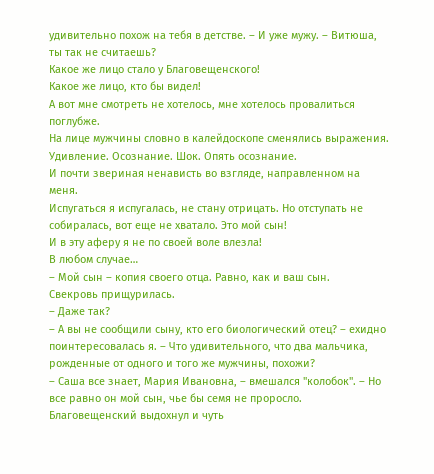удивительно похож на тебя в детстве. – И уже мужу. – Витюша, ты так не считаешь?
Какое же лицо стало у Благовещенского!
Какое же лицо, кто бы видел!
А вот мне смотреть не хотелось, мне хотелось провалиться поглубже.
На лице мужчины словно в калейдоскопе сменялись выражения.
Удивление. Осознание. Шок. Опять осознание.
И почти звериная ненависть во взгляде, направленном на меня.
Испугаться я испугалась, не стану отрицать. Но отступать не собиралась, вот еще не хватало. Это мой сын!
И в эту аферу я не по своей воле влезла!
В любом случае…
– Мой сын – копия своего отца. Равно, как и ваш сын.
Свекровь прищурилась.
– Даже так?
– А вы не сообщили сыну, кто его биологический отец? – ехидно поинтересовалась я. – Что удивительного, что два мальчика, рожденные от одного и того же мужчины, похожи?
– Саша все знает, Мария Ивановна, – вмешался "колобок". – Но все равно он мой сын, чье бы семя не проросло.
Благовещенский выдохнул и чуть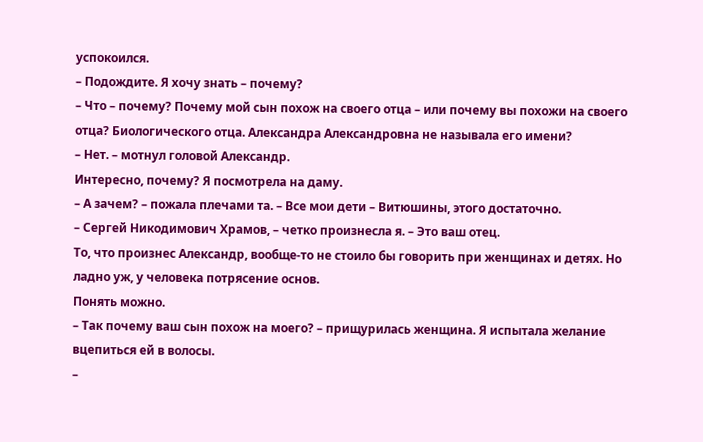успокоился.
– Подождите. Я хочу знать – почему?
– Что – почему? Почему мой сын похож на своего отца – или почему вы похожи на своего отца? Биологического отца. Александра Александровна не называла его имени?
– Нет. – мотнул головой Александр.
Интересно, почему? Я посмотрела на даму.
– А зачем? – пожала плечами та. – Все мои дети – Витюшины, этого достаточно.
– Сергей Никодимович Храмов, – четко произнесла я. – Это ваш отец.
То, что произнес Александр, вообще-то не стоило бы говорить при женщинах и детях. Но ладно уж, у человека потрясение основ.
Понять можно.
– Так почему ваш сын похож на моего? – прищурилась женщина. Я испытала желание вцепиться ей в волосы.
–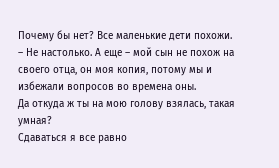Почему бы нет? Все маленькие дети похожи.
– Не настолько. А еще – мой сын не похож на своего отца, он моя копия, потому мы и избежали вопросов во времена оны.
Да откуда ж ты на мою голову взялась, такая умная?
Сдаваться я все равно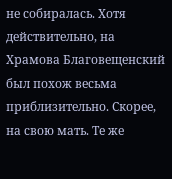не собиралась. Хотя действительно, на Храмова Благовещенский был похож весьма приблизительно. Скорее, на свою мать. Те же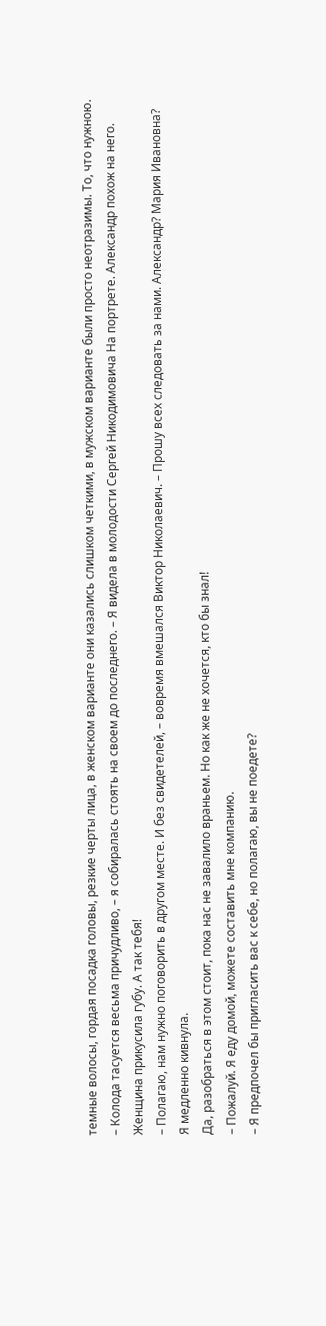темные волосы, гордая посадка головы, резкие черты лица, в женском варианте они казались слишком четкими, в мужском варианте были просто неотразимы. То, что нужною.
– Колода тасуется весьма причудливо, – я собиралась стоять на своем до последнего. – Я видела в молодости Сергей Никодимовича На портрете. Александр похож на него.
Женщина прикусила губу. А так тебя!
– Полагаю, нам нужно поговорить в другом месте. И без свидетелей, – вовремя вмешался Виктор Николаевич. – Прошу всех следовать за нами. Александр? Мария Ивановна?
Я медленно кивнула.
Да, разобраться в этом стоит, пока нас не завалило враньем. Но как же не хочется, кто бы знал!
– Пожалуй. Я еду домой, можете составить мне компанию.
– Я предпочел бы пригласить вас к себе, но полагаю, вы не поедете?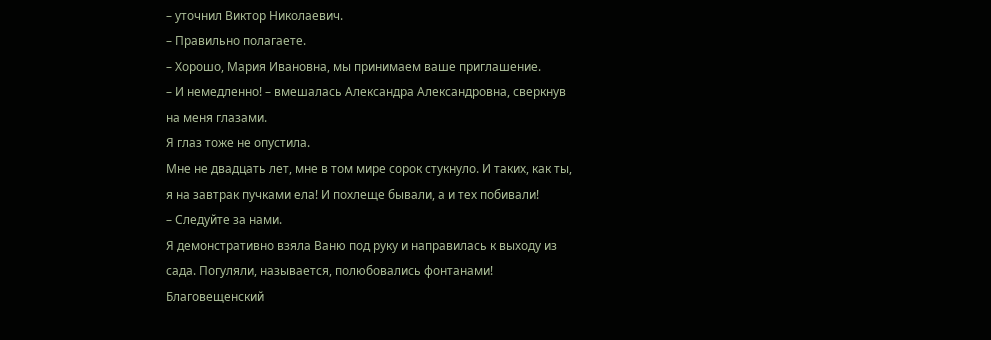– уточнил Виктор Николаевич.
– Правильно полагаете.
– Хорошо, Мария Ивановна, мы принимаем ваше приглашение.
– И немедленно! – вмешалась Александра Александровна, сверкнув на меня глазами.
Я глаз тоже не опустила.
Мне не двадцать лет, мне в том мире сорок стукнуло. И таких, как ты, я на завтрак пучками ела! И похлеще бывали, а и тех побивали!
– Следуйте за нами.
Я демонстративно взяла Ваню под руку и направилась к выходу из сада. Погуляли, называется, полюбовались фонтанами!
Благовещенский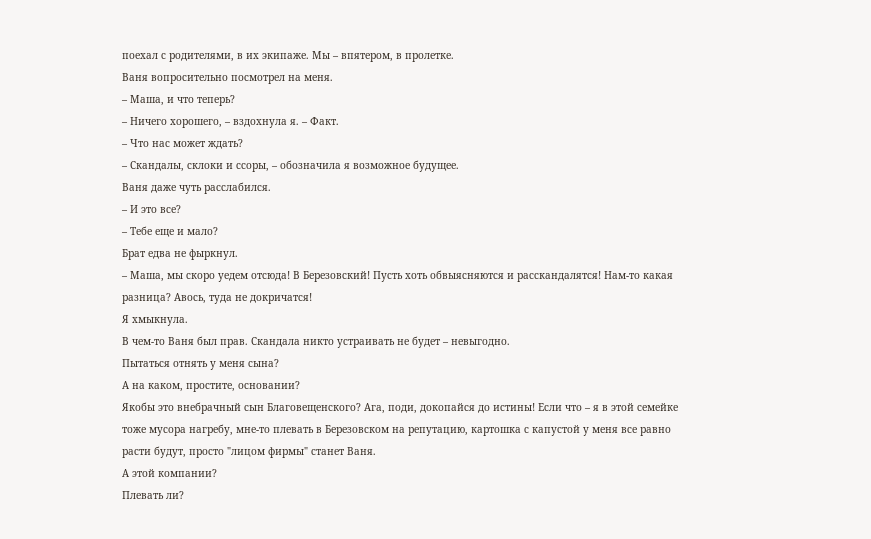поехал с родителями, в их экипаже. Мы – впятером, в пролетке.
Ваня вопросительно посмотрел на меня.
– Маша, и что теперь?
– Ничего хорошего, – вздохнула я. – Факт.
– Что нас может ждать?
– Скандалы, склоки и ссоры, – обозначила я возможное будущее.
Ваня даже чуть расслабился.
– И это все?
– Тебе еще и мало?
Брат едва не фыркнул.
– Маша, мы скоро уедем отсюда! В Березовский! Пусть хоть обвыясняются и расскандалятся! Нам-то какая разница? Авось, туда не докричатся!
Я хмыкнула.
В чем-то Ваня был прав. Скандала никто устраивать не будет – невыгодно.
Пытаться отнять у меня сына?
А на каком, простите, основании?
Якобы это внебрачный сын Благовещенского? Ага, поди, докопайся до истины! Если что – я в этой семейке тоже мусора нагребу, мне-то плевать в Березовском на репутацию, картошка с капустой у меня все равно расти будут, просто "лицом фирмы" станет Ваня.
А этой компании?
Плевать ли?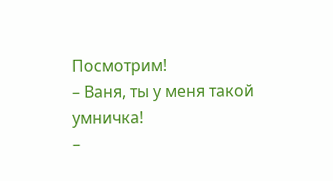Посмотрим!
– Ваня, ты у меня такой умничка!
–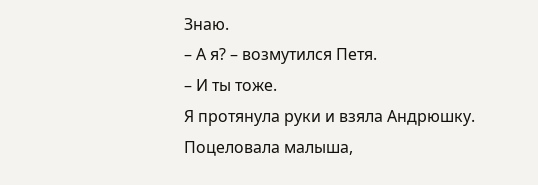Знаю.
– А я? – возмутился Петя.
– И ты тоже.
Я протянула руки и взяла Андрюшку.
Поцеловала малыша,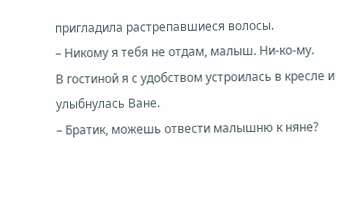пригладила растрепавшиеся волосы.
– Никому я тебя не отдам, малыш. Ни-ко-му.
В гостиной я с удобством устроилась в кресле и улыбнулась Ване.
– Братик, можешь отвести малышню к няне?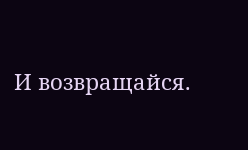И возвращайся.